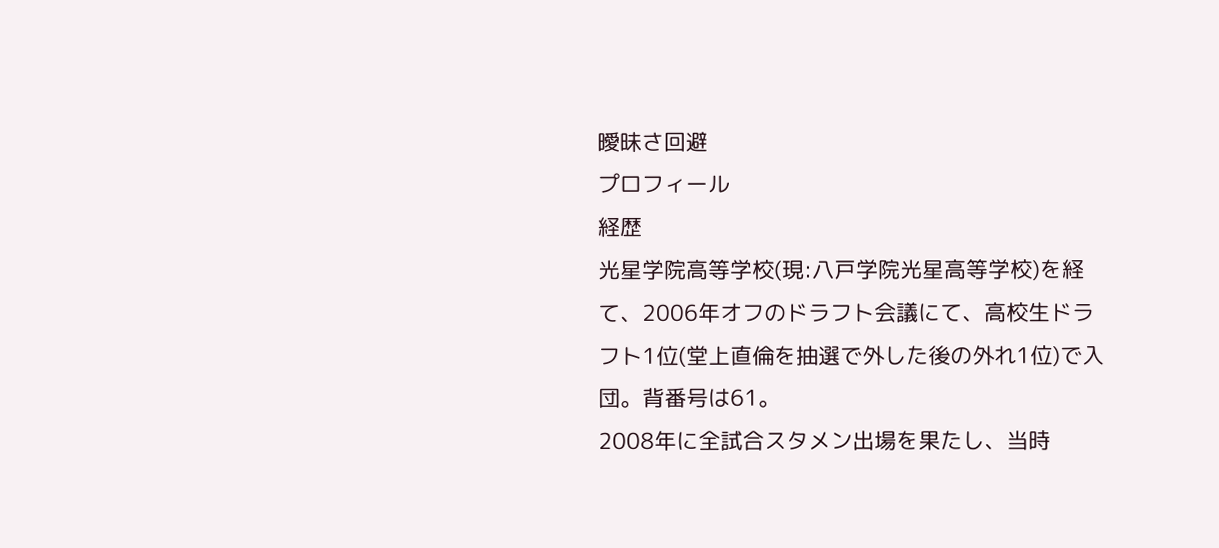曖昧さ回避
プロフィール
経歴
光星学院高等学校(現:八戸学院光星高等学校)を経て、2006年オフのドラフト会議にて、高校生ドラフト1位(堂上直倫を抽選で外した後の外れ1位)で入団。背番号は61。
2008年に全試合スタメン出場を果たし、当時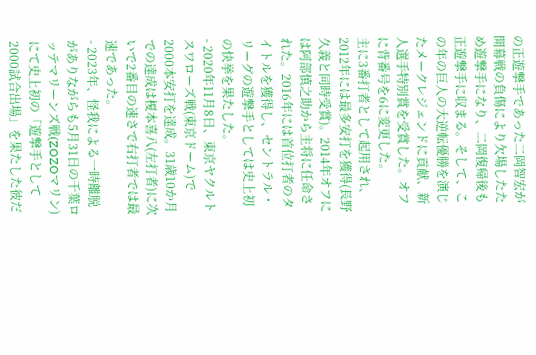の正遊撃手であった二岡智宏が開幕戦の負傷により欠場したため遊撃手になり、二岡復帰後も正遊撃手に収まる。そして、この年の巨人の大逆転優勝を演じたメークレジェンドに貢献、新人選手特別賞を受賞した。オフに背番号を6に変更した。
主に3番打者として起用され、2012年には最多安打を獲得(長野久義と同時受賞)。2014年オフには阿部慎之助から主将に任命された。2016年には首位打者のタイトルを獲得し、セントラル・リーグの遊撃手としては史上初の快挙を果たした。
- 2020年11月8日、東京ヤクルトスワローズ戦(東京ドーム)で2000本安打を達成。31歳10か月での達成は榎本喜八(左打者)に次いで2番目の速さで右打者では最速であった。
- 2023年、怪我による一時離脱がありながらも5月31日の千葉ロッテマリーンズ戦(ZOZOマリン)にて史上初の「遊撃手として2000試合出場」を果たした彼だ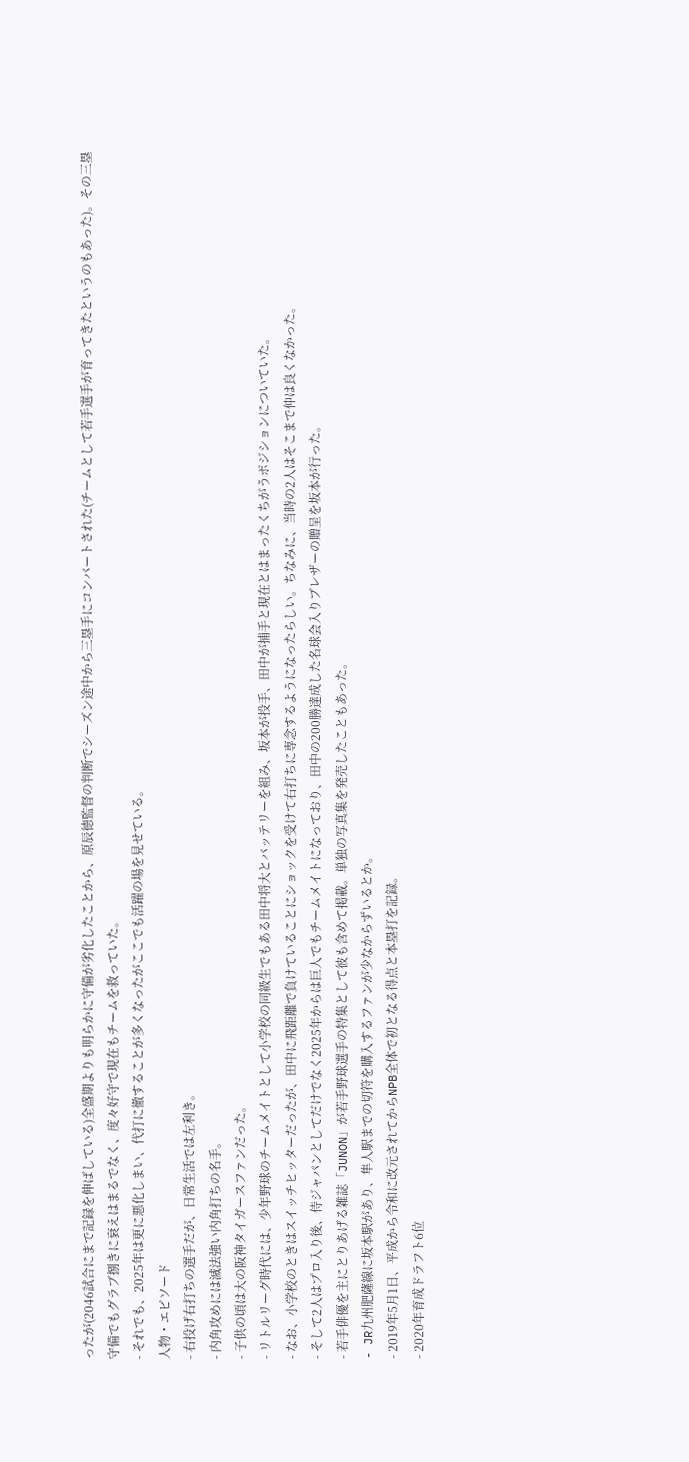ったが(2046試合にまで記録を伸ばしている)全盛期よりも明らかに守備が劣化したことから、原辰徳監督の判断でシーズン途中から三塁手にコンバートされた(チームとして若手選手が育ってきたというのもあった)。その三塁守備でもグラブ捌きに衰えはまるでなく、度々好守で現在もチームを救っていた。
- それでも、2025年は更に悪化しまい、代打に徹することが多くなったがここでも活躍の場を見せている。
人物・エピソード
- 右投げ右打ちの選手だが、日常生活では左利き。
- 内角攻めには滅法強い内角打ちの名手。
- 子供の頃は大の阪神タイガースファンだった。
- リトルリーグ時代には、少年野球のチームメイトとして小学校の同級生でもある田中将大とバッテリーを組み、坂本が投手、田中が捕手と現在とはまったくちがうポジションについていた。
- なお、小学校のときはスイッチヒッターだったが、田中に飛距離で負けていることにショックを受けて右打ちに専念するようになったらしい。ちなみに、当時の2人はそこまで仲は良くなかった。
- そして2人はプロ入り後、侍ジャパンとしてだけでなく2025年からは巨人でもチームメイトになっており、田中の200勝達成した名球会入りブレザーの贈呈を坂本が行った。
- 若手俳優を主にとりあげる雑誌「JUNON」が若手野球選手の特集として彼も含めて掲載。単独の写真集を発売したこともあった。
- JR九州肥薩線に坂本駅があり、隼人駅までの切符を購入するファンが少なからずいるとか。
- 2019年5月1日、平成から令和に改元されてからNPB全体で初となる得点と本塁打を記録。
- 2020年育成ドラフト6位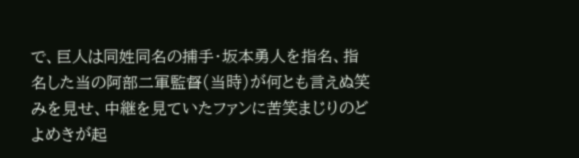で、巨人は同姓同名の捕手・坂本勇人を指名、指名した当の阿部二軍監督(当時)が何とも言えぬ笑みを見せ、中継を見ていたファンに苦笑まじりのどよめきが起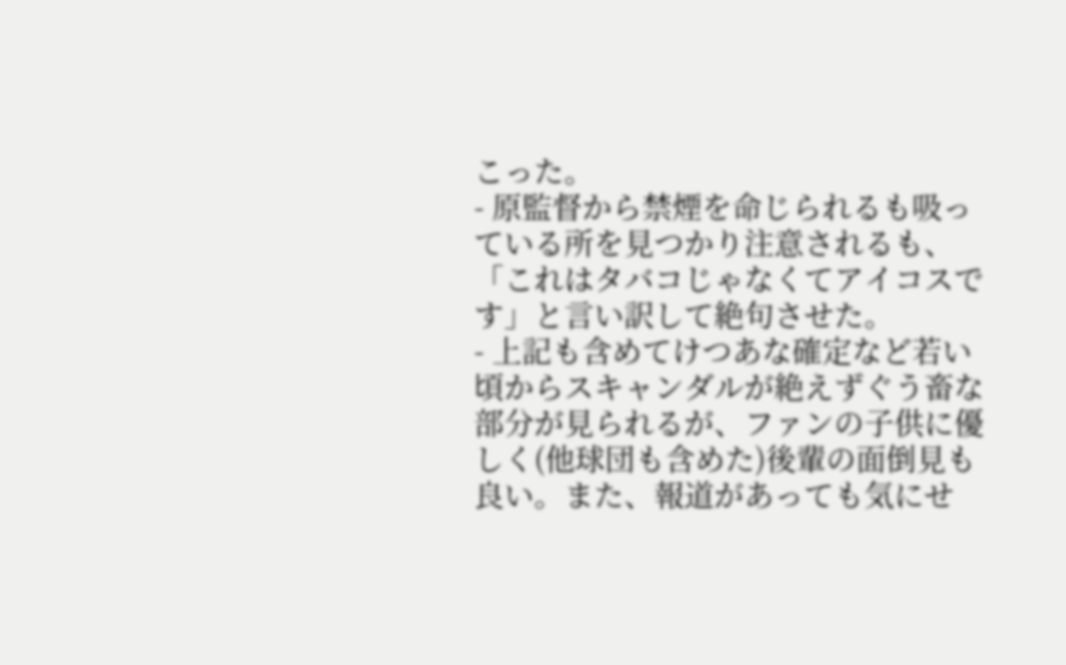こった。
- 原監督から禁煙を命じられるも吸っている所を見つかり注意されるも、「これはタバコじゃなくてアイコスです」と言い訳して絶句させた。
- 上記も含めてけつあな確定など若い頃からスキャンダルが絶えずぐう畜な部分が見られるが、ファンの子供に優しく(他球団も含めた)後輩の面倒見も良い。また、報道があっても気にせ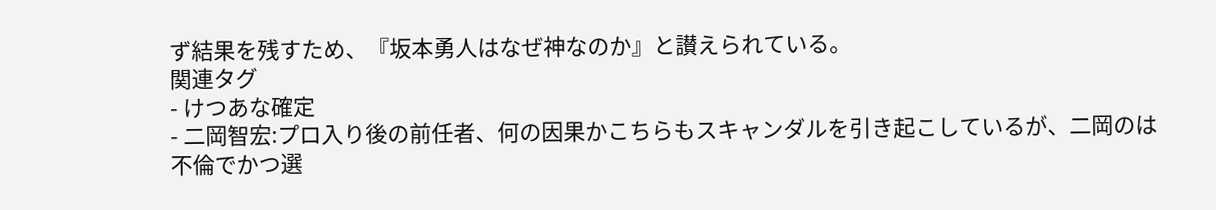ず結果を残すため、『坂本勇人はなぜ神なのか』と讃えられている。
関連タグ
- けつあな確定
- 二岡智宏:プロ入り後の前任者、何の因果かこちらもスキャンダルを引き起こしているが、二岡のは不倫でかつ選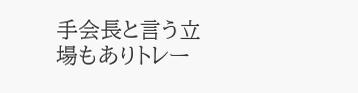手会長と言う立場もありトレー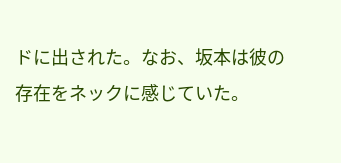ドに出された。なお、坂本は彼の存在をネックに感じていた。